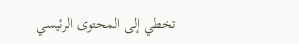تخطي إلى المحتوى الرئيسي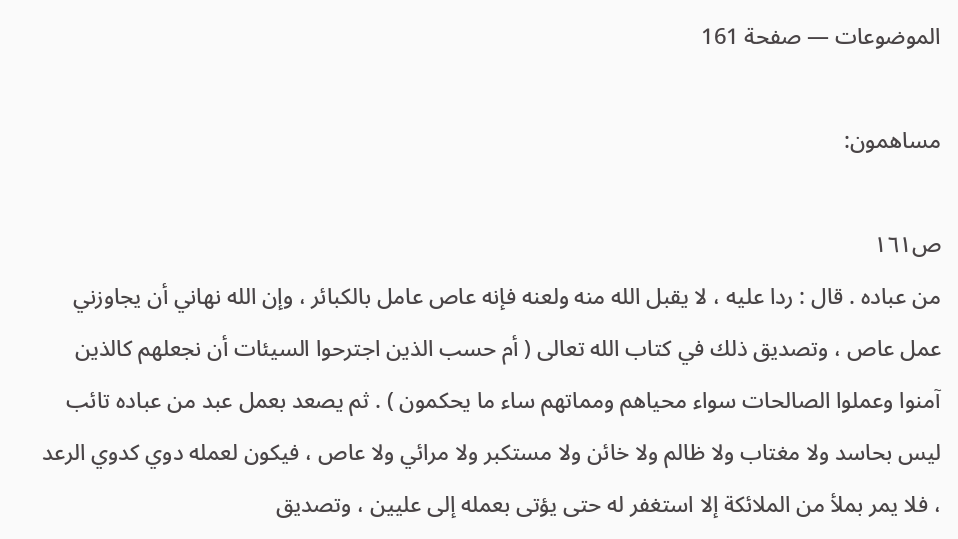الموضوعات — صفحة 161

مساهمون:

ص١٦١
من عباده . قال : ردا عليه ، لا يقبل الله منه ولعنه فإنه عاص عامل بالكبائر ، وإن الله نهاني أن يجاوزني عمل عاص ، وتصديق ذلك في كتاب الله تعالى ( أم حسب الذين اجترحوا السيئات أن نجعلهم كالذين آمنوا وعملوا الصالحات سواء محياهم ومماتهم ساء ما يحكمون ) . ثم يصعد بعمل عبد من عباده تائب ليس بحاسد ولا مغتاب ولا ظالم ولا خائن ولا مستكبر ولا مرائي ولا عاص ، فيكون لعمله دوي كدوي الرعد ، فلا يمر بملأ من الملائكة إلا استغفر له حتى يؤتى بعمله إلى عليين ، وتصديق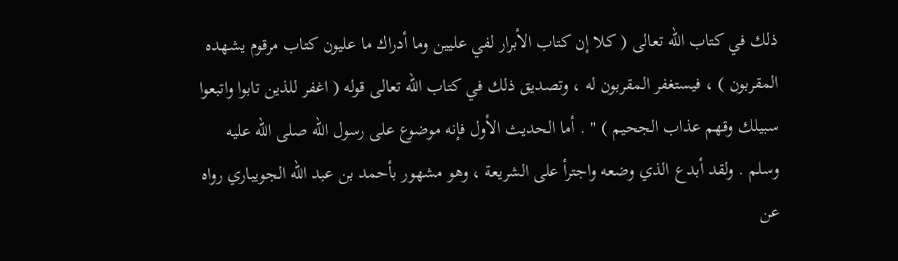ذلك في كتاب الله تعالى ( كلا إن كتاب الأبرار لفي عليين وما أدراك ما عليون كتاب مرقوم يشهده المقربون ) ، فيستغفر المقربون له ، وتصديق ذلك في كتاب الله تعالى قوله ( اغفر للذين تابوا واتبعوا سبيلك وقهم عذاب الجحيم ) " . أما الحديث الأول فإنه موضوع على رسول الله صلى الله عليه وسلم . ولقد أبدع الذي وضعه واجترأ على الشريعة ، وهو مشهور بأحمد بن عبد الله الجويباري رواه عن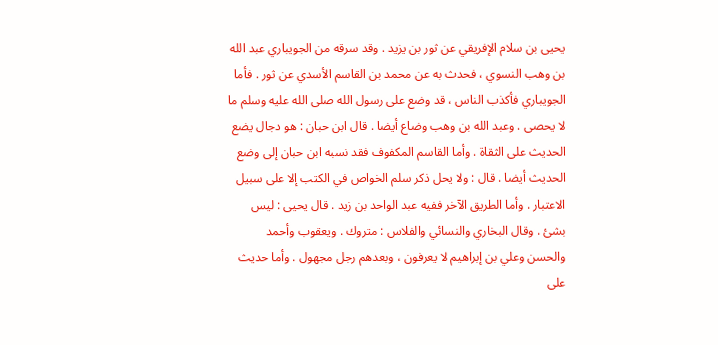يحيى بن سلام الإفريقي عن ثور بن يزيد . وقد سرقه من الجويباري عبد الله بن وهب النسوي ، فحدث به عن محمد بن القاسم الأسدي عن ثور . فأما الجويباري فأكذب الناس ، قد وضع على رسول الله صلى الله عليه وسلم ما لا يحصى . وعبد الله بن وهب وضاع أيضا . قال ابن حبان : هو دجال يضع الحديث على الثقاة . وأما القاسم المكفوف فقد نسبه ابن حبان إلى وضع الحديث أيضا . قال : ولا يحل ذكر سلم الخواص في الكتب إلا على سبيل الاعتبار . وأما الطريق الآخر ففيه عبد الواحد بن زيد . قال يحيى : ليس بشئ . وقال البخاري والنسائي والفلاس : متروك . ويعقوب وأحمد والحسن وعلي بن إبراهيم لا يعرفون ، وبعدهم رجل مجهول . وأما حديث على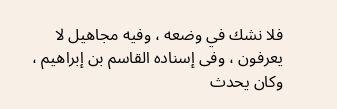فلا نشك في وضعه ، وفيه مجاهيل لا يعرفون ، وفى إسناده القاسم بن إبراهيم ، وكان يحدث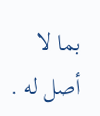بما لا أصل له .